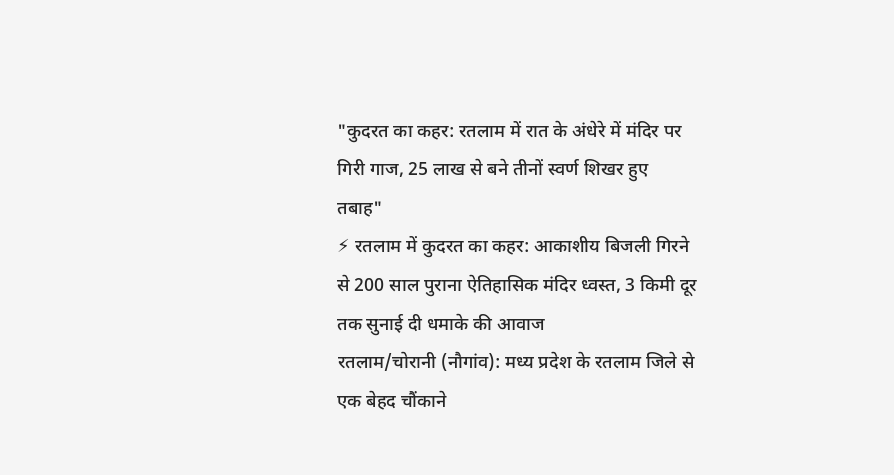"कुदरत का कहर: रतलाम में रात के अंधेरे में मंदिर पर गिरी गाज, 25 लाख से बने तीनों स्वर्ण शिखर हुए तबाह"
⚡ रतलाम में कुदरत का कहर: आकाशीय बिजली गिरने से 200 साल पुराना ऐतिहासिक मंदिर ध्वस्त, 3 किमी दूर तक सुनाई दी धमाके की आवाज
रतलाम/चोरानी (नौगांव): मध्य प्रदेश के रतलाम जिले से एक बेहद चौंकाने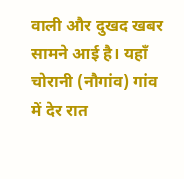वाली और दुखद खबर सामने आई है। यहाँ चोरानी (नौगांव) गांव में देर रात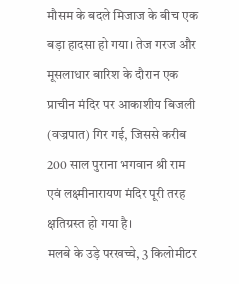मौसम के बदले मिजाज के बीच एक बड़ा हादसा हो गया। तेज गरज और मूसलाधार बारिश के दौरान एक प्राचीन मंदिर पर आकाशीय बिजली (वज्रपात) गिर गई, जिससे करीब 200 साल पुराना भगवान श्री राम एवं लक्ष्मीनारायण मंदिर पूरी तरह क्षतिग्रस्त हो गया है।
मलबे के उड़े परखच्चे, 3 किलोमीटर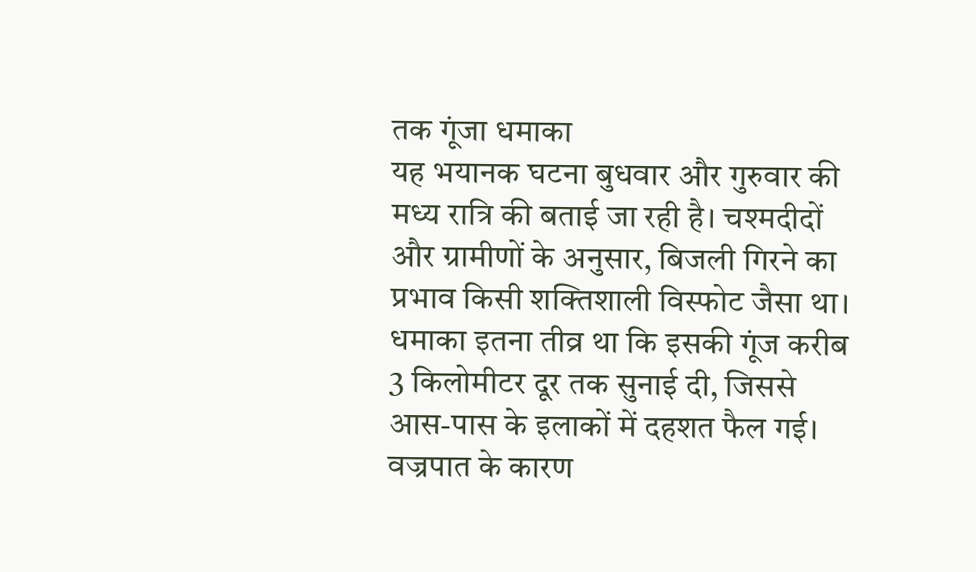तक गूंजा धमाका
यह भयानक घटना बुधवार और गुरुवार की मध्य रात्रि की बताई जा रही है। चश्मदीदों और ग्रामीणों के अनुसार, बिजली गिरने का प्रभाव किसी शक्तिशाली विस्फोट जैसा था। धमाका इतना तीव्र था कि इसकी गूंज करीब 3 किलोमीटर दूर तक सुनाई दी, जिससे आस-पास के इलाकों में दहशत फैल गई। वज्रपात के कारण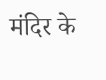मंदिर के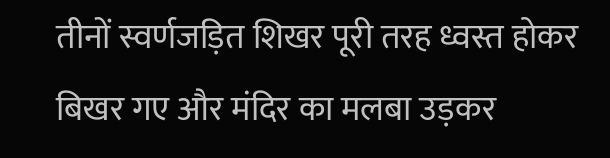तीनों स्वर्णजड़ित शिखर पूरी तरह ध्वस्त होकर बिखर गए और मंदिर का मलबा उड़कर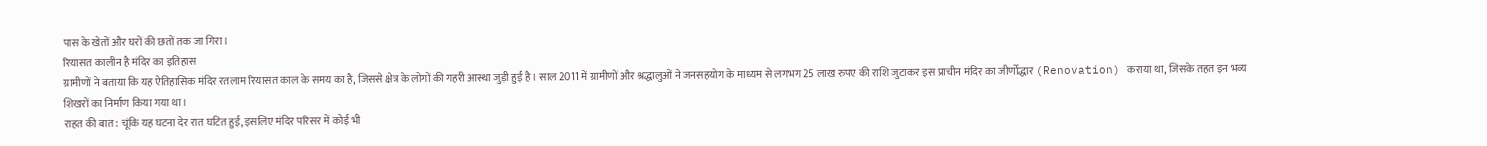पास के खेतों और घरों की छतों तक जा गिरा।
रियासत कालीन है मंदिर का इतिहास
ग्रामीणों ने बताया कि यह ऐतिहासिक मंदिर रतलाम रियासत काल के समय का है, जिससे क्षेत्र के लोगों की गहरी आस्था जुड़ी हुई है। साल 2011 में ग्रामीणों और श्रद्धालुओं ने जनसहयोग के माध्यम से लगभग 25 लाख रुपए की राशि जुटाकर इस प्राचीन मंदिर का जीर्णोद्धार (Renovation) कराया था, जिसके तहत इन भव्य शिखरों का निर्माण किया गया था।
राहत की बात: चूंकि यह घटना देर रात घटित हुई, इसलिए मंदिर परिसर में कोई भी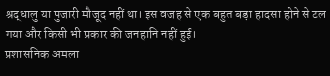श्रद्धालु या पुजारी मौजूद नहीं था। इस वजह से एक बहुत बड़ा हादसा होने से टल गया और किसी भी प्रकार की जनहानि नहीं हुई।
प्रशासनिक अमला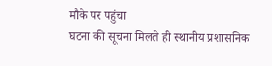मौके पर पहुंचा
घटना की सूचना मिलते ही स्थानीय प्रशासनिक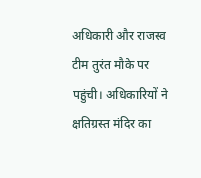अधिकारी और राजस्व टीम तुरंत मौके पर पहुंची। अधिकारियों ने क्षतिग्रस्त मंदिर का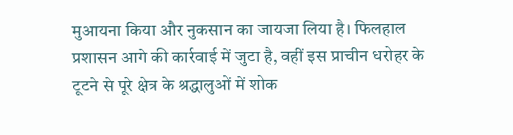मुआयना किया और नुकसान का जायजा लिया है। फिलहाल प्रशासन आगे की कार्रवाई में जुटा है, वहीं इस प्राचीन धरोहर के टूटने से पूरे क्षेत्र के श्रद्धालुओं में शोक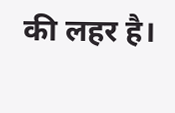की लहर है।